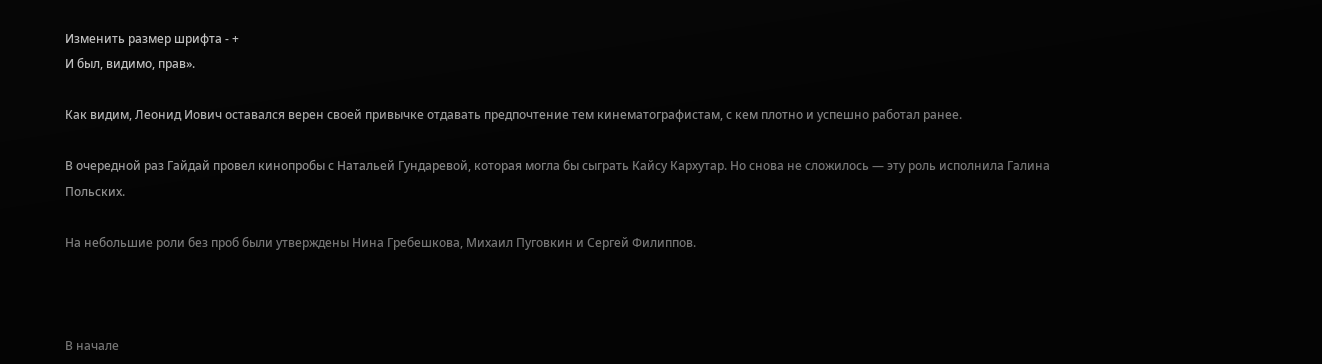Изменить размер шрифта - +
И был, видимо, прав».

Как видим, Леонид Иович оставался верен своей привычке отдавать предпочтение тем кинематографистам, с кем плотно и успешно работал ранее.

В очередной раз Гайдай провел кинопробы с Натальей Гундаревой, которая могла бы сыграть Кайсу Кархутар. Но снова не сложилось — эту роль исполнила Галина Польских.

На небольшие роли без проб были утверждены Нина Гребешкова, Михаил Пуговкин и Сергей Филиппов.



В начале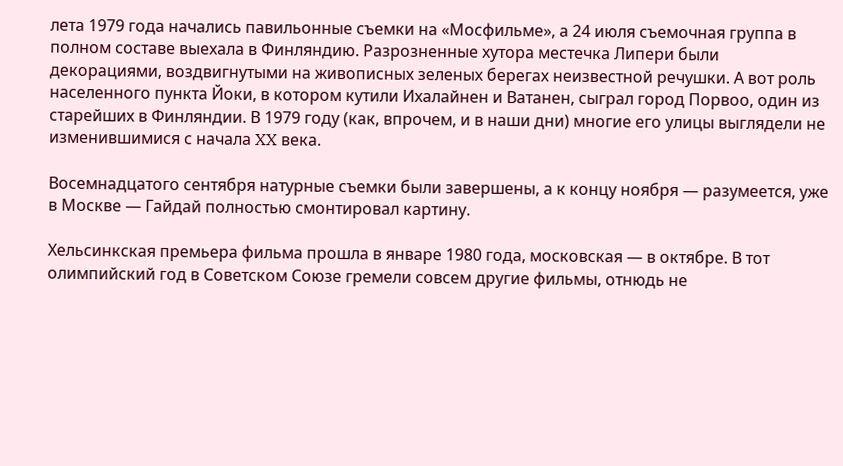лета 1979 года начались павильонные съемки на «Мосфильме», а 24 июля съемочная группа в полном составе выехала в Финляндию. Разрозненные хутора местечка Липери были декорациями, воздвигнутыми на живописных зеленых берегах неизвестной речушки. А вот роль населенного пункта Йоки, в котором кутили Ихалайнен и Ватанен, сыграл город Порвоо, один из старейших в Финляндии. В 1979 году (как, впрочем, и в наши дни) многие его улицы выглядели не изменившимися с начала XX века.

Восемнадцатого сентября натурные съемки были завершены, а к концу ноября — разумеется, уже в Москве — Гайдай полностью смонтировал картину.

Хельсинкская премьера фильма прошла в январе 1980 года, московская — в октябре. В тот олимпийский год в Советском Союзе гремели совсем другие фильмы, отнюдь не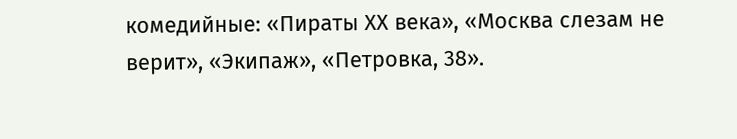комедийные: «Пираты XX века», «Москва слезам не верит», «Экипаж», «Петровка, 38».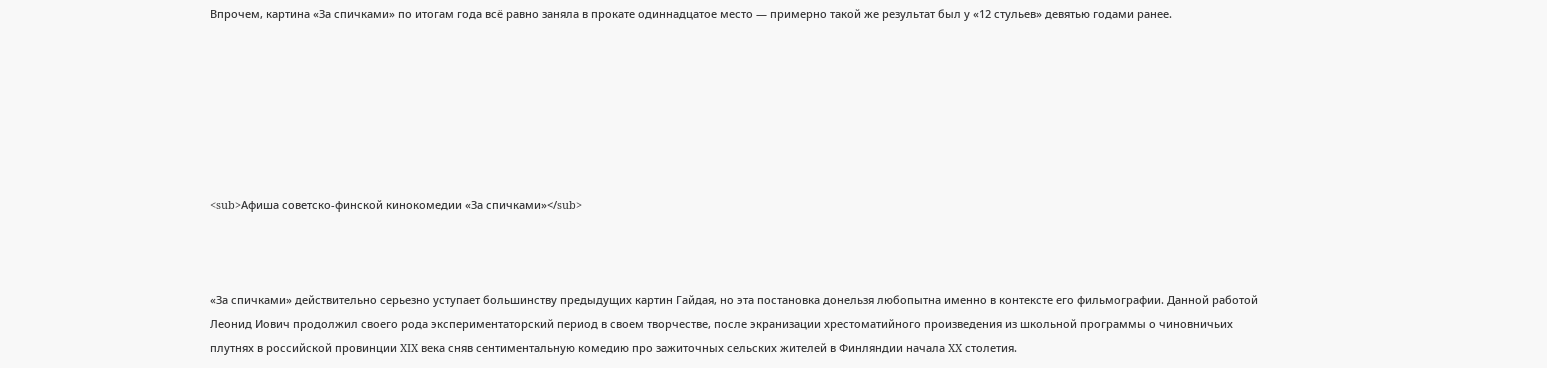Впрочем, картина «За спичками» по итогам года всё равно заняла в прокате одиннадцатое место — примерно такой же результат был у «12 стульев» девятью годами ранее.







<sub>Афиша советско-финской кинокомедии «За спичками»</sub>



«За спичками» действительно серьезно уступает большинству предыдущих картин Гайдая, но эта постановка донельзя любопытна именно в контексте его фильмографии. Данной работой Леонид Иович продолжил своего рода экспериментаторский период в своем творчестве, после экранизации хрестоматийного произведения из школьной программы о чиновничьих плутнях в российской провинции XIX века сняв сентиментальную комедию про зажиточных сельских жителей в Финляндии начала XX столетия.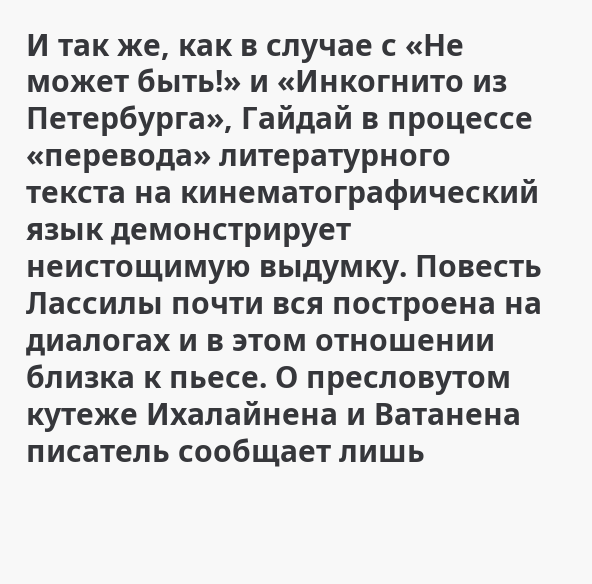И так же, как в случае с «Не может быть!» и «Инкогнито из Петербурга», Гайдай в процессе «перевода» литературного текста на кинематографический язык демонстрирует неистощимую выдумку. Повесть Лассилы почти вся построена на диалогах и в этом отношении близка к пьесе. О пресловутом кутеже Ихалайнена и Ватанена писатель сообщает лишь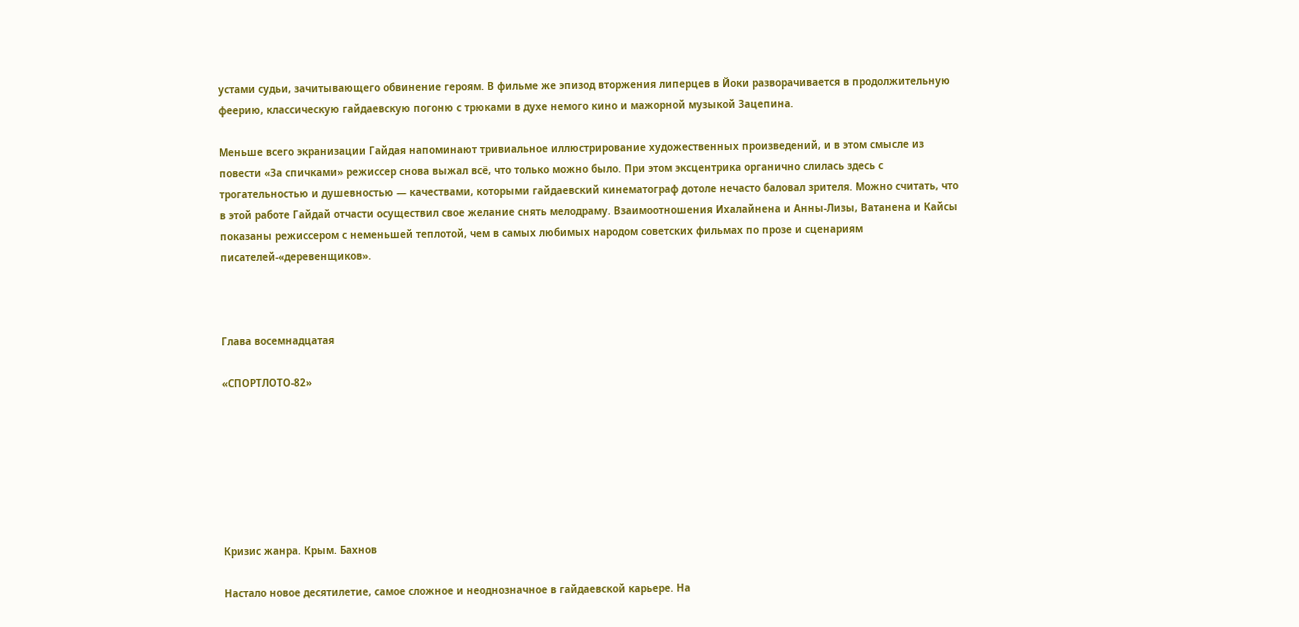устами судьи, зачитывающего обвинение героям. В фильме же эпизод вторжения липерцев в Йоки разворачивается в продолжительную феерию, классическую гайдаевскую погоню с трюками в духе немого кино и мажорной музыкой Зацепина.

Меньше всего экранизации Гайдая напоминают тривиальное иллюстрирование художественных произведений, и в этом смысле из повести «За спичками» режиссер снова выжал всё, что только можно было. При этом эксцентрика органично слилась здесь с трогательностью и душевностью — качествами, которыми гайдаевский кинематограф дотоле нечасто баловал зрителя. Можно считать, что в этой работе Гайдай отчасти осуществил свое желание снять мелодраму. Взаимоотношения Ихалайнена и Анны-Лизы, Ватанена и Кайсы показаны режиссером с неменьшей теплотой, чем в самых любимых народом советских фильмах по прозе и сценариям писателей-«деревенщиков».



Глава восемнадцатая

«СПОРТЛОТО-82»







Кризис жанра. Крым. Бахнов

Настало новое десятилетие, самое сложное и неоднозначное в гайдаевской карьере. На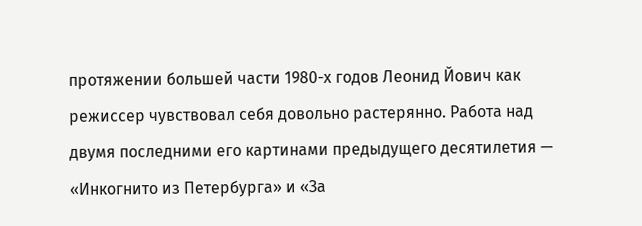протяжении большей части 1980-х годов Леонид Йович как режиссер чувствовал себя довольно растерянно. Работа над двумя последними его картинами предыдущего десятилетия — «Инкогнито из Петербурга» и «За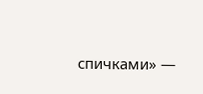спичками» —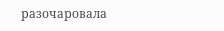разочаровала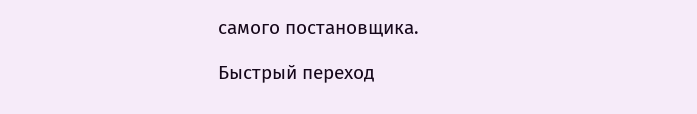самого постановщика.

Быстрый переход